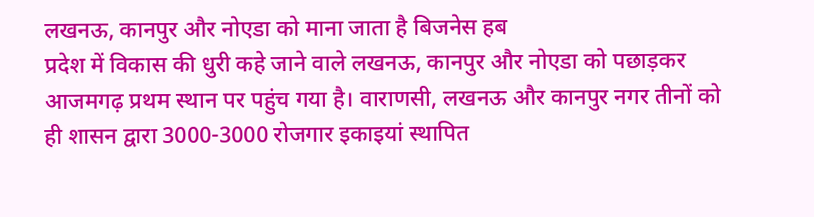लखनऊ, कानपुर और नोएडा को माना जाता है बिजनेस हब
प्रदेश में विकास की धुरी कहे जाने वाले लखनऊ, कानपुर और नोएडा को पछाड़कर आजमगढ़ प्रथम स्थान पर पहुंच गया है। वाराणसी, लखनऊ और कानपुर नगर तीनों को ही शासन द्वारा 3000-3000 रोजगार इकाइयां स्थापित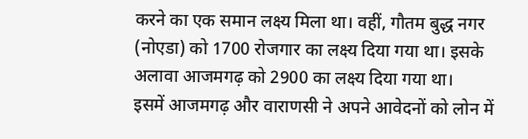करने का एक समान लक्ष्य मिला था। वहीं, गौतम बुद्ध नगर (नोएडा) को 1700 रोजगार का लक्ष्य दिया गया था। इसके अलावा आजमगढ़ को 2900 का लक्ष्य दिया गया था।
इसमें आजमगढ़ और वाराणसी ने अपने आवेदनों को लोन में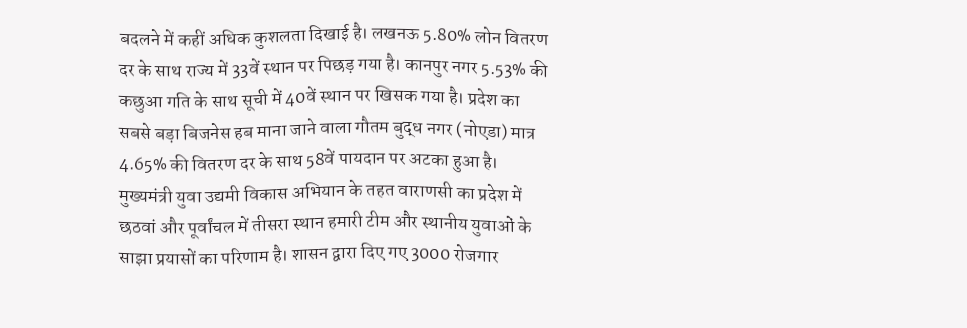बदलने में कहीं अधिक कुशलता दिखाई है। लखनऊ 5.80% लोन वितरण दर के साथ राज्य में 33वें स्थान पर पिछड़ गया है। कानपुर नगर 5.53% की कछुआ गति के साथ सूची में 40वें स्थान पर खिसक गया है। प्रदेश का सबसे बड़ा बिजनेस हब माना जाने वाला गौतम बुद्ध नगर (नोएडा) मात्र 4.65% की वितरण दर के साथ 58वें पायदान पर अटका हुआ है।
मुख्यमंत्री युवा उद्यमी विकास अभियान के तहत वाराणसी का प्रदेश में छठवां और पूर्वांचल में तीसरा स्थान हमारी टीम और स्थानीय युवाओं के साझा प्रयासों का परिणाम है। शासन द्वारा दिए गए 3000 रोजगार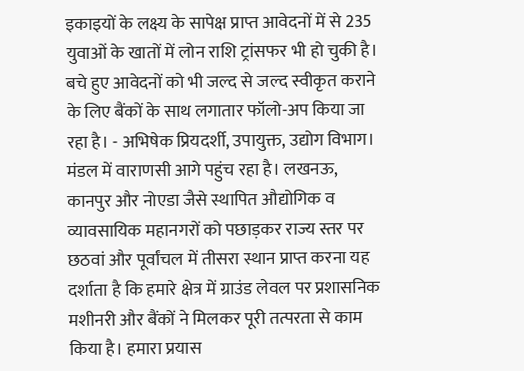इकाइयों के लक्ष्य के सापेक्ष प्राप्त आवेदनों में से 235 युवाओं के खातों में लोन राशि ट्रांसफर भी हो चुकी है। बचे हुए आवेदनों को भी जल्द से जल्द स्वीकृत कराने के लिए बैंकों के साथ लगातार फॉलो-अप किया जा रहा है। - अभिषेक प्रियदर्शी, उपायुक्त, उद्योग विभाग।
मंडल में वाराणसी आगे पहुंच रहा है। लखनऊ, कानपुर और नोएडा जैसे स्थापित औद्योगिक व व्यावसायिक महानगरों को पछाड़कर राज्य स्तर पर छठवां और पूर्वांचल में तीसरा स्थान प्राप्त करना यह दर्शाता है कि हमारे क्षेत्र में ग्राउंड लेवल पर प्रशासनिक मशीनरी और बैंकों ने मिलकर पूरी तत्परता से काम किया है। हमारा प्रयास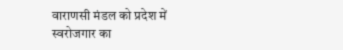वाराणसी मंडल को प्रदेश में स्वरोजगार का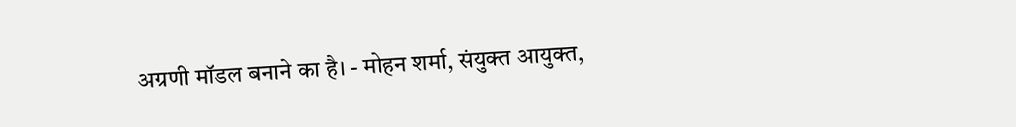अग्रणी मॉडल बनाने का है। - मोहन शर्मा, संयुक्त आयुक्त,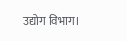उद्योग विभाग।